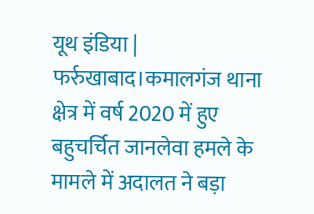यूथ इंडिया | फर्रुखाबाद।कमालगंज थाना क्षेत्र में वर्ष 2020 में हुए बहुचर्चित जानलेवा हमले के मामले में अदालत ने बड़ा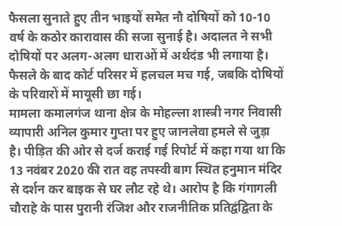फैसला सुनाते हुए तीन भाइयों समेत नौ दोषियों को 10-10 वर्ष के कठोर कारावास की सजा सुनाई है। अदालत ने सभी दोषियों पर अलग-अलग धाराओं में अर्थदंड भी लगाया है। फैसले के बाद कोर्ट परिसर में हलचल मच गई, जबकि दोषियों के परिवारों में मायूसी छा गई।
मामला कमालगंज थाना क्षेत्र के मोहल्ला शास्त्री नगर निवासी व्यापारी अनिल कुमार गुप्ता पर हुए जानलेवा हमले से जुड़ा है। पीड़ित की ओर से दर्ज कराई गई रिपोर्ट में कहा गया था कि 13 नवंबर 2020 की रात वह तपस्वी बाग स्थित हनुमान मंदिर से दर्शन कर बाइक से घर लौट रहे थे। आरोप है कि गंगागली चौराहे के पास पुरानी रंजिश और राजनीतिक प्रतिद्वंद्विता के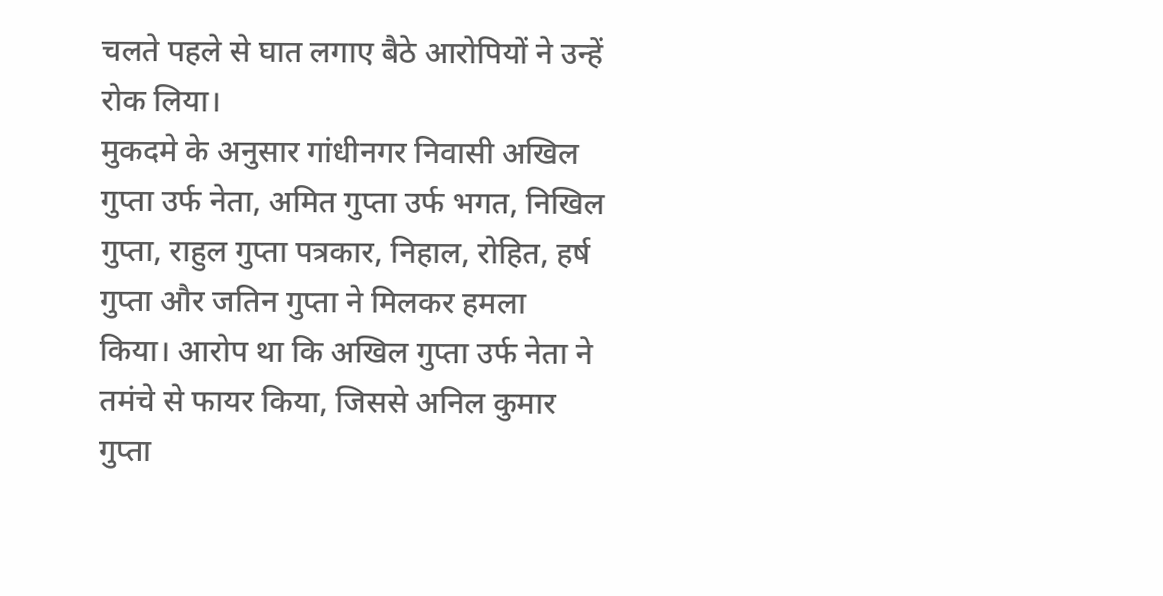चलते पहले से घात लगाए बैठे आरोपियों ने उन्हें रोक लिया।
मुकदमे के अनुसार गांधीनगर निवासी अखिल गुप्ता उर्फ नेता, अमित गुप्ता उर्फ भगत, निखिल गुप्ता, राहुल गुप्ता पत्रकार, निहाल, रोहित, हर्ष गुप्ता और जतिन गुप्ता ने मिलकर हमला किया। आरोप था कि अखिल गुप्ता उर्फ नेता ने तमंचे से फायर किया, जिससे अनिल कुमार गुप्ता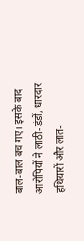बाल-बाल बच गए। इसके बाद आरोपियों ने लाठी-डंडों, धारदार हथियारों और लात-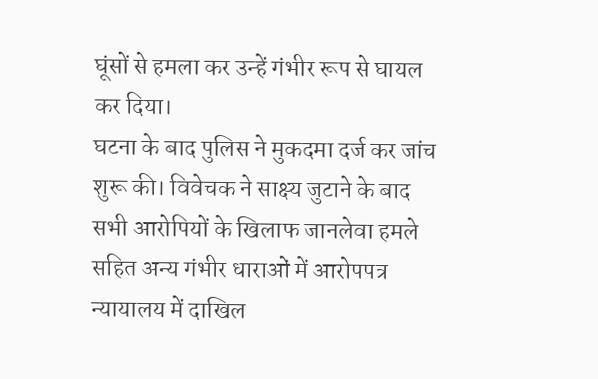घूंसों से हमला कर उन्हें गंभीर रूप से घायल कर दिया।
घटना के बाद पुलिस ने मुकदमा दर्ज कर जांच शुरू की। विवेचक ने साक्ष्य जुटाने के बाद सभी आरोपियों के खिलाफ जानलेवा हमले सहित अन्य गंभीर धाराओं में आरोपपत्र न्यायालय में दाखिल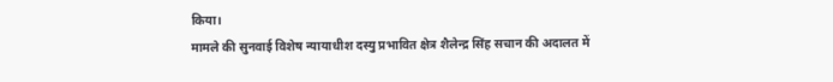किया।
मामले की सुनवाई विशेष न्यायाधीश दस्यु प्रभावित क्षेत्र शैलेन्द्र सिंह सचान की अदालत में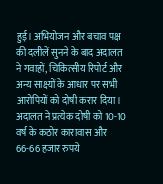हुई। अभियोजन और बचाव पक्ष की दलीलें सुनने के बाद अदालत ने गवाहों, चिकित्सीय रिपोर्ट और अन्य साक्ष्यों के आधार पर सभी आरोपियों को दोषी करार दिया।
अदालत ने प्रत्येक दोषी को 10-10 वर्ष के कठोर कारावास और 66-66 हजार रुपये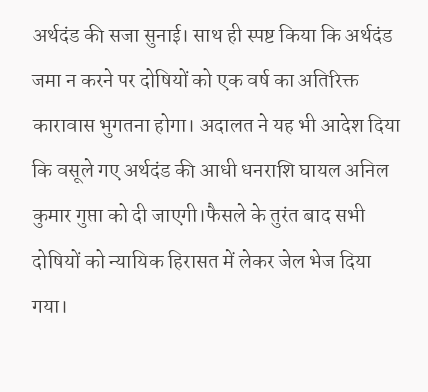अर्थदंड की सजा सुनाई। साथ ही स्पष्ट किया कि अर्थदंड जमा न करने पर दोषियों को एक वर्ष का अतिरिक्त कारावास भुगतना होगा। अदालत ने यह भी आदेश दिया कि वसूले गए अर्थदंड की आधी धनराशि घायल अनिल कुमार गुप्ता को दी जाएगी।फैसले के तुरंत बाद सभी दोषियों को न्यायिक हिरासत में लेकर जेल भेज दिया गया।